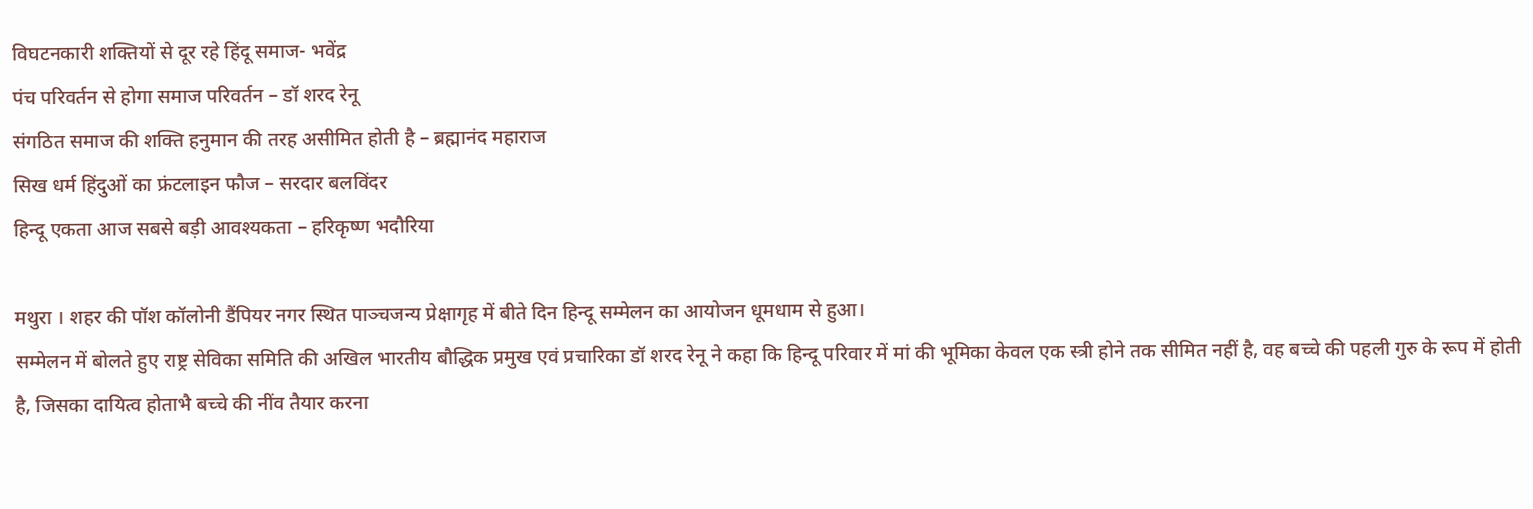विघटनकारी शक्तियों से दूर रहे हिंदू समाज- भवेंद्र
पंच परिवर्तन से होगा समाज परिवर्तन – डॉ शरद रेनू
संगठित समाज की शक्ति हनुमान की तरह असीमित होती है – ब्रह्मानंद महाराज
सिख धर्म हिंदुओं का फ्रंटलाइन फौज – सरदार बलविंदर
हिन्दू एकता आज सबसे बड़ी आवश्यकता – हरिकृष्ण भदौरिया

मथुरा । शहर की पॉश कॉलोनी डैंपियर नगर स्थित पाञ्चजन्य प्रेक्षागृह में बीते दिन हिन्दू सम्मेलन का आयोजन धूमधाम से हुआ।
सम्मेलन में बोलते हुए राष्ट्र सेविका समिति की अखिल भारतीय बौद्धिक प्रमुख एवं प्रचारिका डॉ शरद रेनू ने कहा कि हिन्दू परिवार में मां की भूमिका केवल एक स्त्री होने तक सीमित नहीं है, वह बच्चे की पहली गुरु के रूप में होती है, जिसका दायित्व होताभै बच्चे की नींव तैयार करना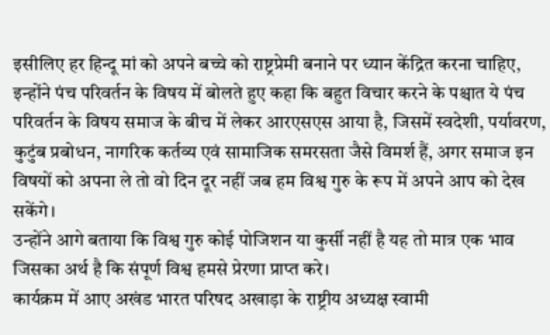इसीलिए हर हिन्दू मां को अपने बच्चे को राष्ट्रप्रेमी बनाने पर ध्यान केंद्रित करना चाहिए, इन्होंने पंच परिवर्तन के विषय में बोलते हुए कहा कि बहुत विचार करने के पश्चात ये पंच परिवर्तन के विषय समाज के बीच में लेकर आरएसएस आया है, जिसमें स्वदेशी, पर्यावरण, कुटुंब प्रबोधन, नागरिक कर्तव्य एवं सामाजिक समरसता जैसे विमर्श हैं, अगर समाज इन विषयों को अपना ले तो वो दिन दूर नहीं जब हम विश्व गुरु के रूप में अपने आप को देख सकेंगे।
उन्होंने आगे बताया कि विश्व गुरु कोई पोजिशन या कुर्सी नहीं है यह तो मात्र एक भाव जिसका अर्थ है कि संपूर्ण विश्व हमसे प्रेरणा प्राप्त करे।
कार्यक्रम में आए अखंड भारत परिषद अखाड़ा के राष्ट्रीय अध्यक्ष स्वामी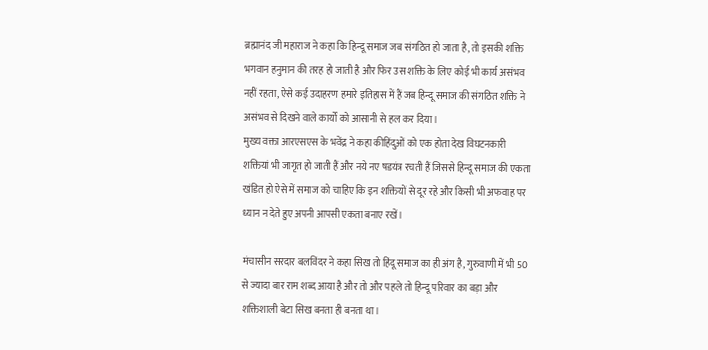ब्रह्मानंद जी महाराज ने कहा कि हिन्दू समाज जब संगठित हो जाता है, तो इसकी शक्ति भगवान हनुमान की तरह हो जाती है और फिर उस शक्ति के लिए कोई भी कार्य असंभव नहीं रहता, ऐसे कई उदाहरण हमारे इतिहास में हैं जब हिन्दू समाज की संगठित शक्ति ने असंभव से दिखने वाले कार्यों को आसानी से हल कर दिया।
मुख्य वक्ता आरएसएस के भवेंद्र ने कहा कीहिंदुओं को एक होता देख विघटनकारी शक्तियां भी जागृत हो जाती हैं और नये नए षडयंत्र रचती हैं जिससे हिन्दू समाज की एकता खंडित हो ऐसे में समाज को चाहिए कि इन शक्तियों से दूर रहे और किसी भी अफवाह पर ध्यान न देते हुए अपनी आपसी एकता बनाए रखें।

मंचासीन सरदार बलविंदर ने कहा सिख तो हिंदू समाज का ही अंग है, गुरुवाणी में भी 50 से ज्यादा बार राम शब्द आया है और तो और पहले तो हिन्दू परिवार का बड़ा और शक्तिशाली बेटा सिख बनता ही बनता था।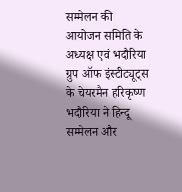सम्मेलन की आयोजन समिति के अध्यक्ष एवं भदौरिया ग्रुप ऑफ इंस्टीट्यूट्स के चेयरमैन हरिकृष्ण भदौरिया ने हिन्दू सम्मेलन और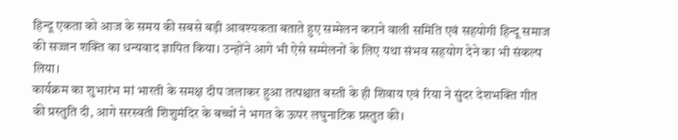हिन्दू एकता को आज के समय की सबसे बड़ी आवश्यकता बताते हुए सम्मेलन कराने वाली समिति एवं सहयोगी हिन्दू समाज की सज्जन शक्ति का धन्यवाद ज्ञापित किया। उन्होंने आगे भी ऐसे सम्मेलनों के लिए यथा संभव सहयोग देने का भी संकल्प लिया।
कार्यक्रम का शुभारंभ मां भारती के समक्ष दीप जलाकर हुआ तत्पश्चात बस्ती के ही शिवाय एवं रिया ने सुंदर देशभक्ति गीत की प्रस्तुति दी, आगे सरस्वती शिशुमंदिर के बच्चों ने भगत के ऊपर लघुनाटिक प्रस्तुत की।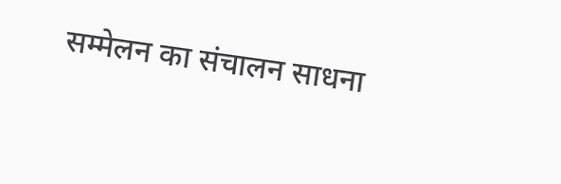सम्मेलन का संचालन साधना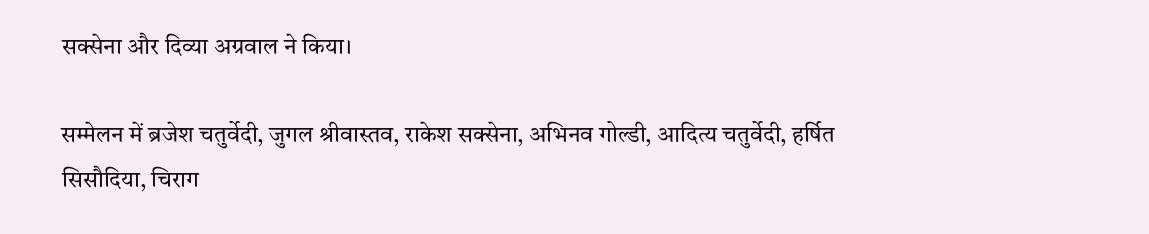सक्सेना और दिव्या अग्रवाल ने किया।

सम्मेलन में ब्रजेश चतुर्वेदी, जुगल श्रीवास्तव, राकेश सक्सेना, अभिनव गोल्डी, आदित्य चतुर्वेदी, हर्षित सिसौदिया, चिराग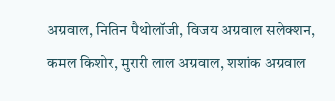अग्रवाल, नितिन पैथोलॉजी, विजय अग्रवाल सलेक्शन, कमल किशोर, मुरारी लाल अग्रवाल, शशांक अग्रवाल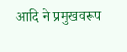आदि ने प्रमुखवरूप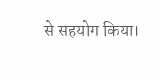से सहयोग किया।